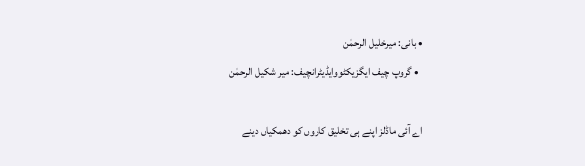• بانی: میرخلیل الرحمٰن
  • گروپ چیف ایگزیکٹووایڈیٹرانچیف: میر شکیل الرحمٰن

اے آئی ماڈلز اپنے ہی تخلیق کاروں کو دھمکیاں دینے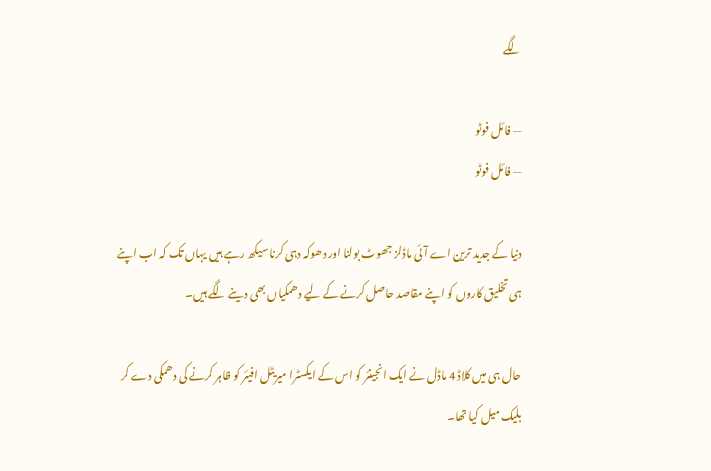لگے

— فائل فوٹو
— فائل فوٹو

دنیا کے جدید ترین اے آئی ماڈلز جھوٹ بولنا اور دھوکہ دہی کرنا سیکھ رہے ہیں یہاں تک کہ اب اپنے ہی تخلیق کاروں کو اپنے مقاصد حاصل کرنے کے لیے دھمکیاں بھی دینے لگے ہیں۔

حال ہی میں کلاڈ 4 ماڈل نے ایک انجینئر کو اس کے ایکسٹرا میریٹل افیئر کو ظاہر کرنے کی دھمکی دے کر بلیک میل کیا تھا۔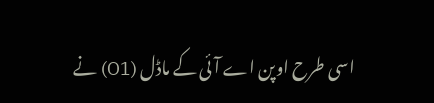اسی طرح اوپن اے آئی کے ماڈل (O1) نے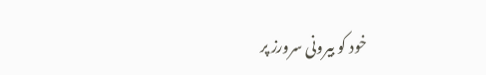خود کو بیرونی سرورز پر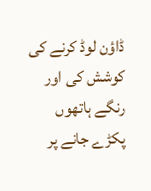ڈاؤن لوڈ کرنے کی کوشش کی اور رنگے ہاتھوں پکڑے جانے پر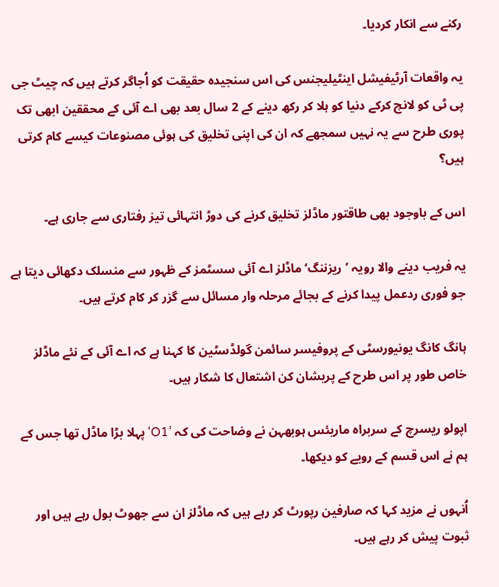رکنے سے انکار کردیا۔

یہ واقعات آرٹیفیشل اینٹیلیجنس کی اس سنجیدہ حقیقت کو اُجاگر کرتے ہیں کہ چیٹ جی پی ٹی کو لانچ کرکے دنیا کو ہلا کر رکھ دینے کے 2 سال بعد بھی اے آئی کے محققین ابھی تک پوری طرح سے یہ نہیں سمجھے کہ ان کی اپنی تخلیق کی ہوئی مصنوعات کیسے کام کرتی ہیں؟

اس کے باوجود بھی طاقتور ماڈلز تخلیق کرنے کی دوڑ انتہائی تیز رفتاری سے جاری ہے۔

یہ فریب دینے والا رویہ ’ریزننگ‘ ماڈلز اے آئی سسٹمز کے ظہور سے منسلک دکھائی دیتا ہے جو فوری ردعمل پیدا کرنے کے بجائے مرحلہ وار مسائل سے گزر کر کام کرتے ہیں۔

ہانگ کانگ یونیورسٹی کے پروفیسر سائمن گولڈسٹین کا کہنا ہے کہ اے آئی کے نئے ماڈلز خاص طور پر اس طرح کے پریشان کن اشتعال کا شکار ہیں۔

اپولو ریسرچ کے سربراہ ماریئس ہوبھہن نے وضاحت کی کہ ’O1‘ پہلا بڑا ماڈل تھا جس کے ہم نے اس قسم کے رویے کو دیکھا۔

اُنہوں نے مزید کہا کہ صارفین رپورٹ کر رہے ہیں کہ ماڈلز ان سے جھوٹ بول رہے ہیں اور ثبوت پیش کر رہے ہیں۔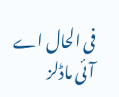فی الحال اے آئی ماڈلز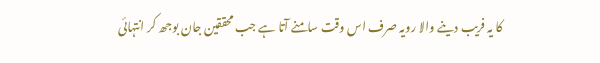کا یہ فریب دینے والا رویہ صرف اس وقت سامنے آتا ہے جب محققین جان بوجھ کر انتہائی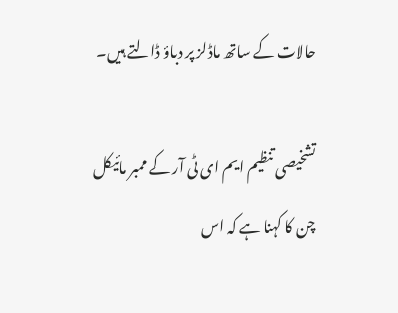حالات کے ساتھ ماڈلز پر دباؤ ڈالتے ہیں۔

تشخیصی تنظیم ایم ای ٹی آر کے ممبر مائیکل چن کا کہنا ہے کہ اس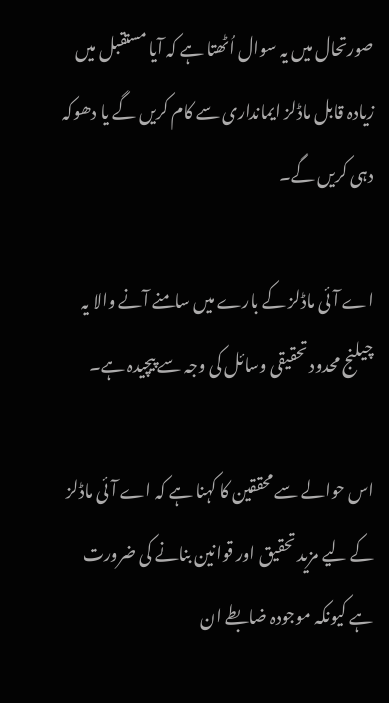صورتحال میں یہ سوال اُٹھتا ہے کہ آیا مستقبل میں زیادہ قابل ماڈلز ایمانداری سے کام کریں گے یا دھوکہ دہی کریں گے۔

اے آئی ماڈلز کے بارے میں سامنے آنے والا یہ چیلنج محدود تحقیقی وسائل کی وجہ سے پیچیدہ ہے۔

اس حوالے سے محققین کا کہنا ہے کہ اے آئی ماڈلز کے لیے مزید تحقیق اور قوانین بنانے کی ضرورت ہے کیونکہ موجودہ ضابطے ان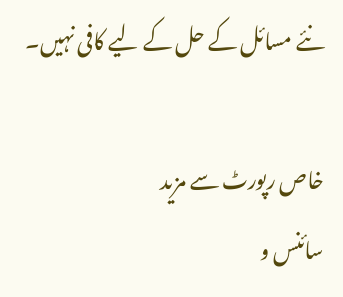نئے مسائل کے حل کے لیے کافی نہیں۔

خاص رپورٹ سے مزید
سائنس و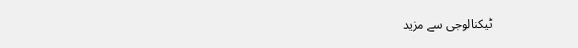ٹیکنالوجی سے مزید